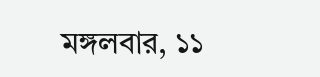মঙ্গলবার, ১১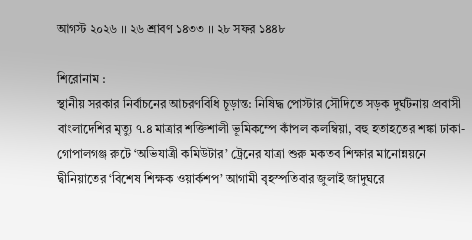আগস্ট ২০২৬ ।। ২৬ শ্রাবণ ১৪৩৩ ।। ২৮ সফর ১৪৪৮

শিরোনাম :
স্থানীয় সরকার নির্বাচনের আচরণবিধি চূড়ান্ত: নিষিদ্ধ পোস্টার সৌদিতে সড়ক দুর্ঘটনায় প্রবাসী বাংলাদেশির মৃত্যু ৭.৪ মাত্রার শক্তিশালী ভূমিকম্পে কাঁপল কলম্বিয়া, বহু হতাহতের শঙ্কা ঢাকা-গোপালগঞ্জ রুটে ‘অভিযাত্রী কমিউটার’ ট্রেনের যাত্রা শুরু মকতব শিক্ষার মানোন্নয়নে দ্বীনিয়াতের ‘বিশেষ শিক্ষক ওয়ার্কশপ’ আগামী বৃহস্পতিবার জুলাই জাদুঘরে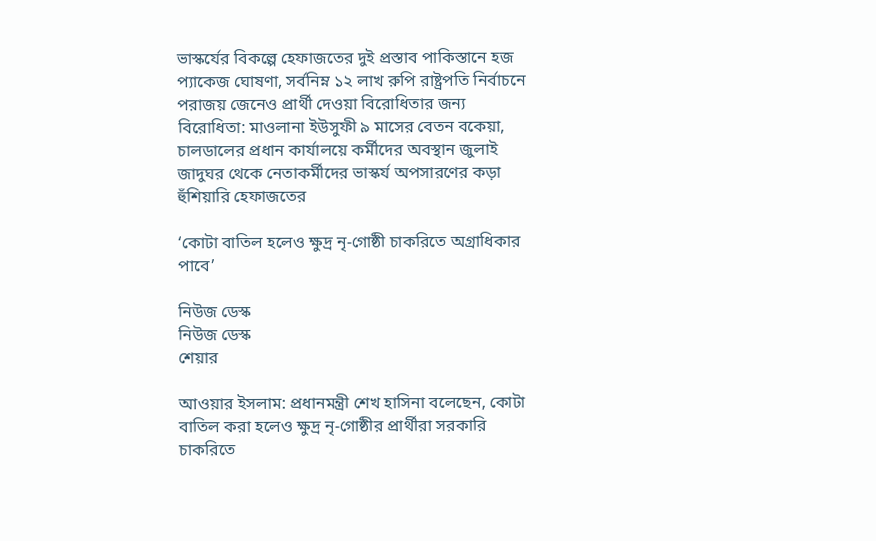ভাস্কর্যের বিকল্পে হেফাজতের দুই প্রস্তাব পাকিস্তানে হজ প্যাকেজ ঘোষণা, সর্বনিম্ন ১২ লাখ রুপি রাষ্ট্রপতি নির্বাচনে পরাজয় জেনেও প্রার্থী দেওয়া বিরোধিতার জন্য বিরোধিতা: মাওলানা ইউসুফী ৯ মাসের বেতন বকেয়া, চালডালের প্রধান কার্যালয়ে কর্মীদের অবস্থান জুলাই জাদুঘর থেকে নেতাকর্মীদের ভাস্কর্য অপসারণের কড়া হুঁশিয়ারি হেফাজতের

‘কোটা বাতিল হলেও ক্ষুদ্র নৃ-গোষ্ঠী চাকরিতে অগ্রাধিকার পাবে’

নিউজ ডেস্ক
নিউজ ডেস্ক
শেয়ার

আওয়ার ইসলাম: প্রধানমন্ত্রী শেখ হাসিনা বলেছেন, কোটা বাতিল করা হলেও ক্ষুদ্র নৃ-গোষ্ঠীর প্রার্থীরা সরকারি চাকরিতে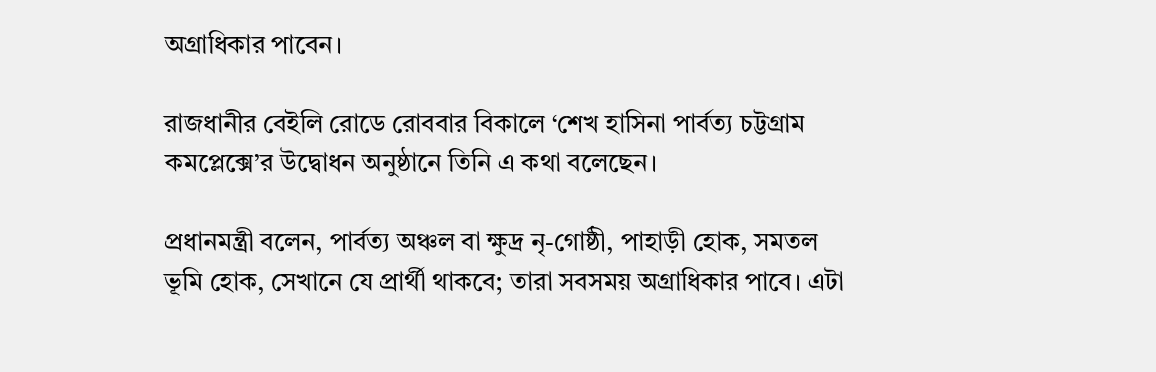অগ্রাধিকার পাবেন।

রাজধানীর বেইলি রোডে রোববার বিকালে ‘শেখ হাসিনা পার্বত্য চট্টগ্রাম কমপ্লেক্সে’র উদ্বোধন অনুষ্ঠানে তিনি এ কথা বলেছেন।

প্রধানমন্ত্রী বলেন, পার্বত্য অঞ্চল বা ক্ষুদ্র নৃ-গোষ্ঠী, পাহাড়ী হোক, সমতল ভূমি হোক, সেখানে যে প্রার্থী থাকবে; তারা সবসময় অগ্রাধিকার পাবে। এটা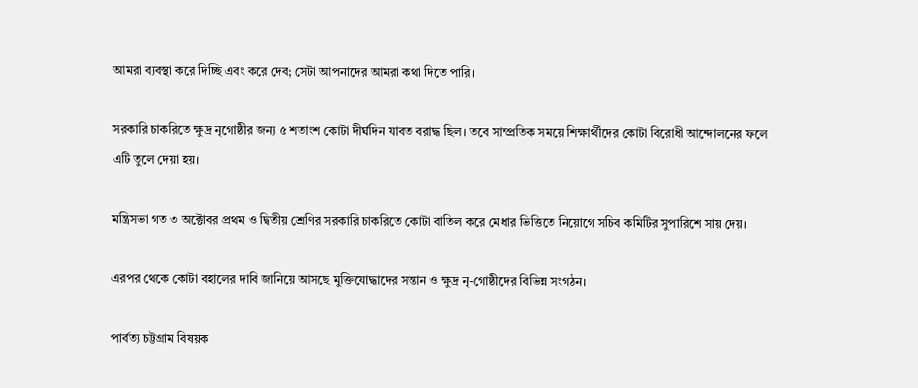আমরা ব্যবস্থা করে দিচ্ছি এবং করে দেব; সেটা আপনাদের আমরা কথা দিতে পারি।

সরকারি চাকরিতে ক্ষুদ্র নৃগোষ্ঠীর জন্য ৫ শতাংশ কোটা দীর্ঘদিন যাবত বরাদ্ধ ছিল। তবে সাম্প্রতিক সময়ে শিক্ষার্থীদের কোটা বিরোধী আন্দোলনের ফলে এটি তুলে দেয়া হয়।

মন্ত্রিসভা গত ৩ অক্টোবর প্রথম ও দ্বিতীয় শ্রেণির সরকারি চাকরিতে কোটা বাতিল করে মেধার ভিত্তিতে নিয়োগে সচিব কমিটির সুপারিশে সায় দেয়।

এরপর থেকে কোটা বহালের দাবি জানিয়ে আসছে মুক্তিযোদ্ধাদের সন্তান ও ক্ষুদ্র নৃ-গোষ্ঠীদের বিভিন্ন সংগঠন।

পার্বত্য চট্টগ্রাম বিষয়ক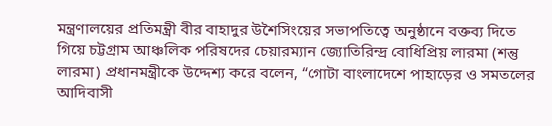মন্ত্রণালয়ের প্রতিমন্ত্রী বীর বাহাদুর উশৈসিংয়ের সভাপতিত্বে অনুষ্ঠানে বক্তব্য দিতে গিয়ে চট্টগ্রাম আঞ্চলিক পরিষদের চেয়ারম্যান জ্যোতিরিন্দ্র বোধিপ্রিয় লারমা (শন্তু লারমা) প্রধানমন্ত্রীকে উদ্দেশ্য করে বলেন, “গোটা বাংলাদেশে পাহাড়ের ও সমতলের আদিবাসী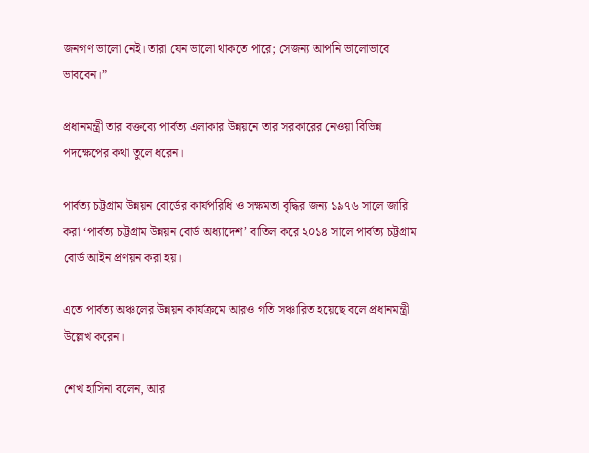জনগণ ভালো নেই। তারা যেন ভালো থাকতে পারে; সেজন্য আপনি ভালোভাবে ভাববেন।”

প্রধানমন্ত্রী তার বক্তব্যে পার্বত্য এলাকার উন্নয়নে তার সরকারের নেওয়া বিভিন্ন পদক্ষেপের কথা তুলে ধরেন।

পার্বত্য চট্টগ্রাম উন্নয়ন বোর্ডের কার্যপরিধি ও সক্ষমতা বৃদ্ধির জন্য ১৯৭৬ সালে জারি করা ‘পার্বত্য চট্টগ্রাম উন্নয়ন বোর্ড অধ্যাদেশ’ বাতিল করে ২০১৪ সালে পার্বত্য চট্টগ্রাম বোর্ড আইন প্রণয়ন করা হয়।

এতে পার্বত্য অঞ্চলের উন্নয়ন কার্যক্রমে আরও গতি সঞ্চারিত হয়েছে বলে প্রধানমন্ত্রী উল্লেখ করেন।

শেখ হাসিনা বলেন, আর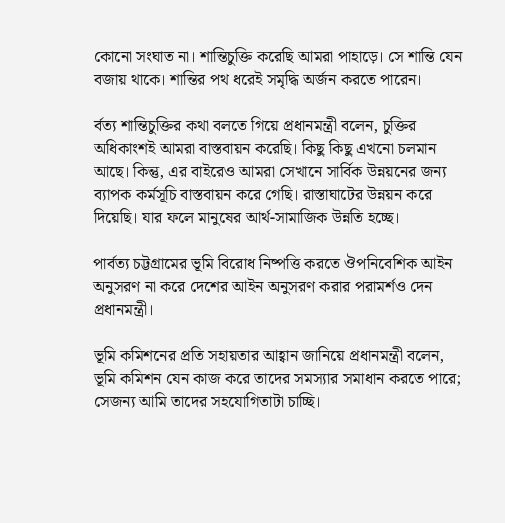কোনো সংঘাত না। শান্তিচুক্তি করেছি আমরা পাহাড়ে। সে শান্তি যেন বজায় থাকে। শান্তির পথ ধরেই সমৃদ্ধি অর্জন করতে পারেন।

র্বত্য শান্তিচুক্তির কথা বলতে গিয়ে প্রধানমন্ত্রী বলেন, চুক্তির অধিকাংশই আমরা বাস্তবায়ন করেছি। কিছু কিছু এখনো চলমান আছে। কিন্তু, এর বাইরেও আমরা সেখানে সার্বিক উন্নয়নের জন্য ব্যাপক কর্মসূচি বাস্তবায়ন করে গেছি। রাস্তাঘাটের উন্নয়ন করে দিয়েছি। যার ফলে মানুষের আর্থ-সামাজিক উন্নতি হচ্ছে।

পার্বত্য চট্টগ্রামের ভূমি বিরোধ নিষ্পত্তি করতে ঔপনিবেশিক আইন অনুসরণ না করে দেশের আইন অনুসরণ করার পরামর্শও দেন প্রধানমন্ত্রী।

ভূমি কমিশনের প্রতি সহায়তার আহ্বান জানিয়ে প্রধানমন্ত্রী বলেন, ভূমি কমিশন যেন কাজ করে তাদের সমস্যার সমাধান করতে পারে; সেজন্য আমি তাদের সহযোগিতাটা চাচ্ছি।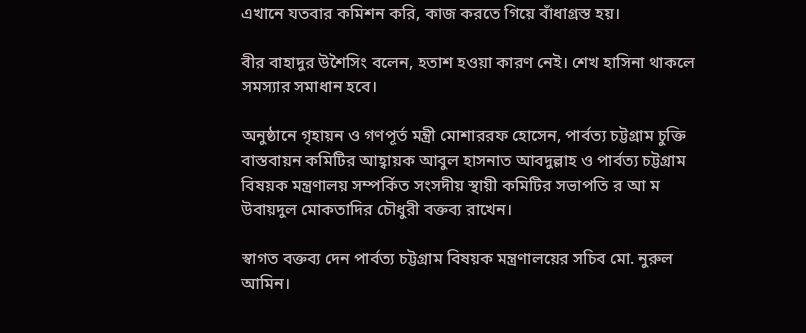এখানে যতবার কমিশন করি, কাজ করতে গিয়ে বাঁধাগ্রস্ত হয়।

বীর বাহাদুর উশৈসিং বলেন, হতাশ হওয়া কারণ নেই। শেখ হাসিনা থাকলে সমস্যার সমাধান হবে।

অনুষ্ঠানে গৃহায়ন ও গণপূর্ত মন্ত্রী মোশাররফ হোসেন, পার্বত্য চট্টগ্রাম চুক্তি বাস্তবায়ন কমিটির আহ্বায়ক আবুল হাসনাত আবদুল্লাহ ও পার্বত্য চট্টগ্রাম বিষয়ক মন্ত্রণালয় সম্পর্কিত সংসদীয় স্থায়ী কমিটির সভাপতি র আ ম উবায়দুল মোকতাদির চৌধুরী বক্তব্য রাখেন।

স্বাগত বক্তব্য দেন পার্বত্য চট্টগ্রাম বিষয়ক মন্ত্রণালয়ের সচিব মো. নুরুল আমিন।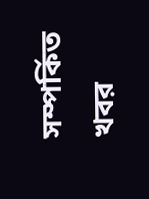সম্পর্কিত খবর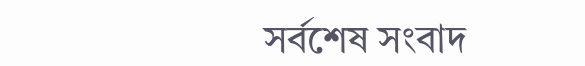সর্বশেষ সংবাদ